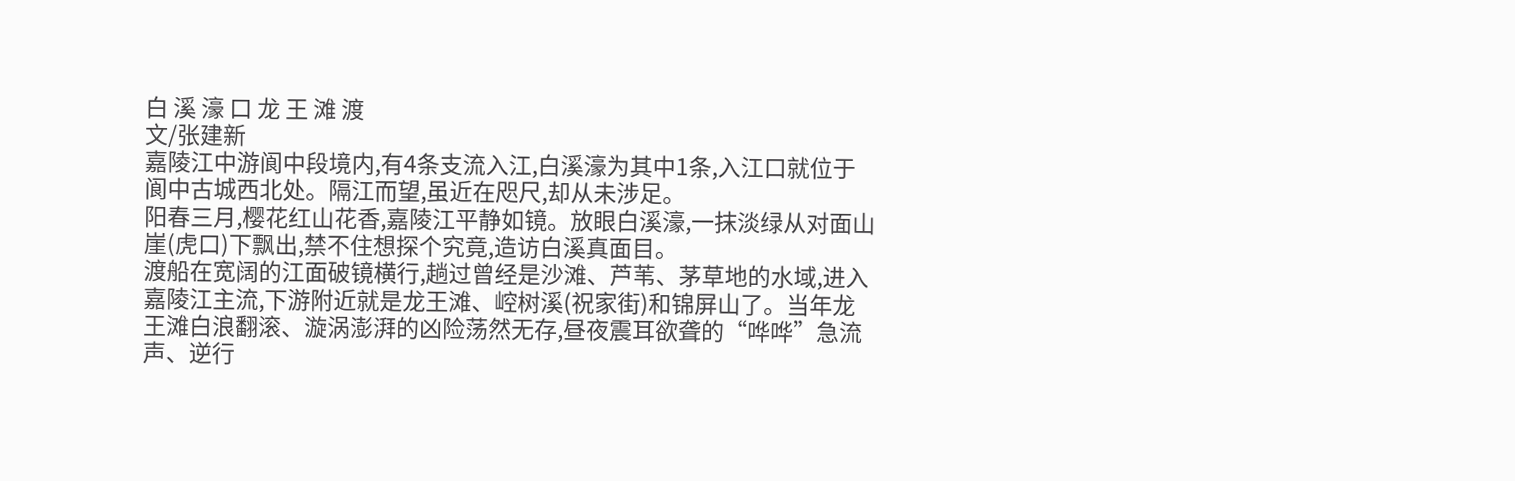白 溪 濠 口 龙 王 滩 渡
文/张建新
嘉陵江中游阆中段境内,有4条支流入江,白溪濠为其中1条,入江口就位于阆中古城西北处。隔江而望,虽近在咫尺,却从未涉足。
阳春三月,樱花红山花香,嘉陵江平静如镜。放眼白溪濠,一抹淡绿从对面山崖(虎口)下飘出,禁不住想探个究竟,造访白溪真面目。
渡船在宽阔的江面破镜横行,趟过曾经是沙滩、芦苇、茅草地的水域,进入嘉陵江主流,下游附近就是龙王滩、崆树溪(祝家街)和锦屏山了。当年龙王滩白浪翻滚、漩涡澎湃的凶险荡然无存,昼夜震耳欲聋的“哗哗”急流声、逆行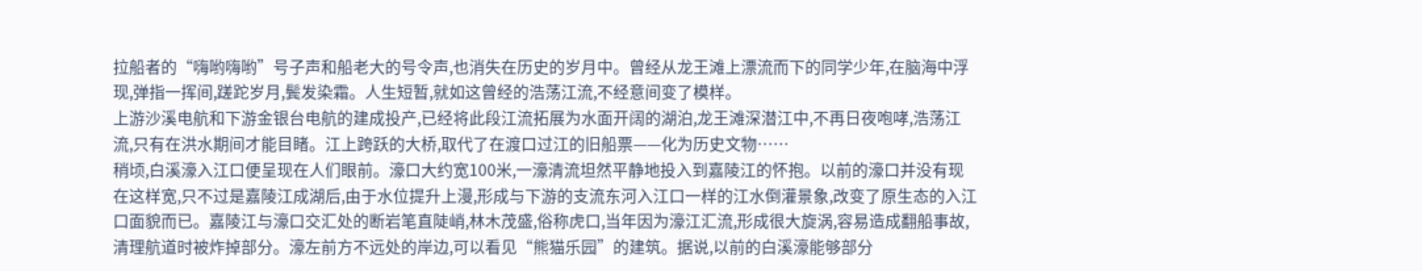拉船者的“嗨哟嗨哟”号子声和船老大的号令声,也消失在历史的岁月中。曾经从龙王滩上漂流而下的同学少年,在脑海中浮现,弹指一挥间,蹉跎岁月,鬓发染霜。人生短暂,就如这曾经的浩荡江流,不经意间变了模样。
上游沙溪电航和下游金银台电航的建成投产,已经将此段江流拓展为水面开阔的湖泊,龙王滩深潜江中,不再日夜咆哮,浩荡江流,只有在洪水期间才能目睹。江上跨跃的大桥,取代了在渡口过江的旧船票——化为历史文物……
稍顷,白溪濠入江口便呈现在人们眼前。濠口大约宽100米,一濠清流坦然平静地投入到嘉陵江的怀抱。以前的濠口并没有现在这样宽,只不过是嘉陵江成湖后,由于水位提升上漫,形成与下游的支流东河入江口一样的江水倒灌景象,改变了原生态的入江口面貌而已。嘉陵江与濠口交汇处的断岩笔直陡峭,林木茂盛,俗称虎口,当年因为濠江汇流,形成很大旋涡,容易造成翻船事故,清理航道时被炸掉部分。濠左前方不远处的岸边,可以看见“熊猫乐园”的建筑。据说,以前的白溪濠能够部分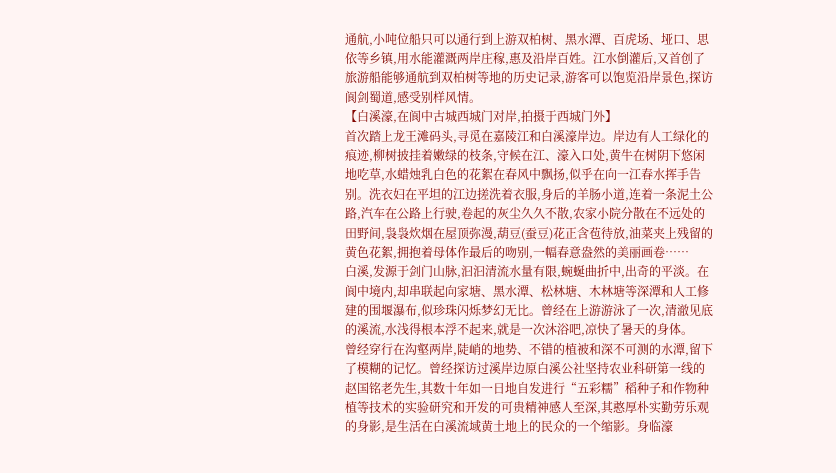通航,小吨位船只可以通行到上游双柏树、黑水潭、百虎场、垭口、思依等乡镇,用水能灌溉两岸庄稼,惠及沿岸百姓。江水倒灌后,又首创了旅游船能够通航到双柏树等地的历史记录,游客可以饱览沿岸景色,探访阆剑蜀道,感受别样风情。
【白溪濠,在阆中古城西城门对岸,拍摄于西城门外】
首次踏上龙王滩码头,寻觅在嘉陵江和白溪濠岸边。岸边有人工绿化的痕迹,柳树披挂着嫩绿的枝条,守候在江、濠入口处,黄牛在树阴下悠闲地吃草,水蜡烛乳白色的花絮在春风中飘扬,似乎在向一江春水挥手告别。洗衣妇在平坦的江边搓洗着衣服,身后的羊肠小道,连着一条泥土公路,汽车在公路上行驶,卷起的灰尘久久不散,农家小院分散在不远处的田野间,袅袅炊烟在屋顶弥漫,葫豆(蚕豆)花正含苞待放,油菜夹上残留的黄色花絮,拥抱着母体作最后的吻别,一幅春意盎然的美丽画卷……
白溪,发源于剑门山脉,汩汩清流水量有限,蜿蜒曲折中,出奇的平淡。在阆中境内,却串联起向家塘、黑水潭、松林塘、木林塘等深潭和人工修建的围堰瀑布,似珍珠闪烁梦幻无比。曾经在上游游泳了一次,清澈见底的溪流,水浅得根本浮不起来,就是一次沐浴吧,凉快了暑天的身体。
曾经穿行在沟壑两岸,陡峭的地势、不错的植被和深不可测的水潭,留下了模糊的记忆。曾经探访过溪岸边原白溪公社坚持农业科研第一线的赵国铭老先生,其数十年如一日地自发进行“五彩糯”稻种子和作物种植等技术的实验研究和开发的可贵精神感人至深,其憨厚朴实勤劳乐观的身影,是生活在白溪流域黄土地上的民众的一个缩影。身临濠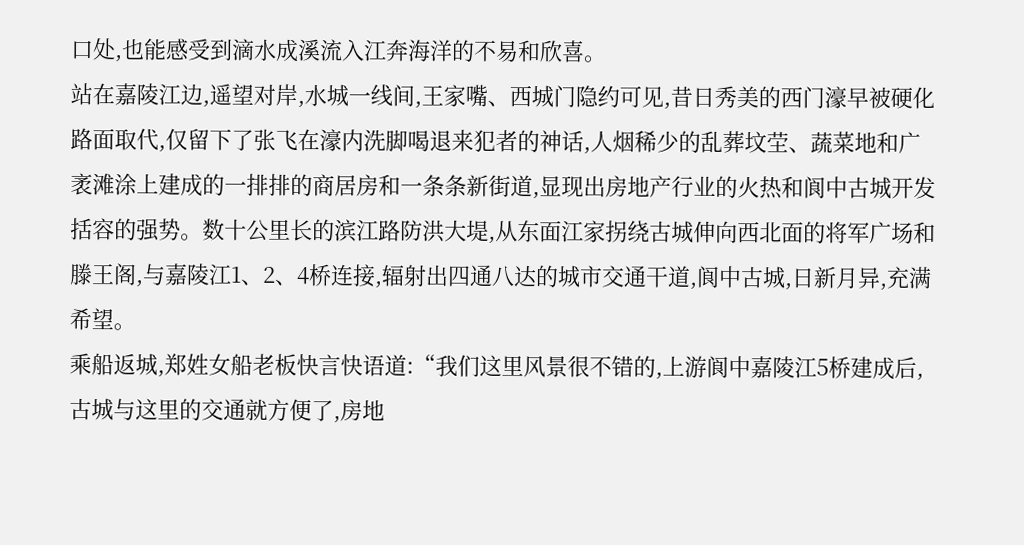口处,也能感受到滴水成溪流入江奔海洋的不易和欣喜。
站在嘉陵江边,遥望对岸,水城一线间,王家嘴、西城门隐约可见,昔日秀美的西门濠早被硬化路面取代,仅留下了张飞在濠内洗脚喝退来犯者的神话,人烟稀少的乱葬坟茔、蔬菜地和广袤滩涂上建成的一排排的商居房和一条条新街道,显现出房地产行业的火热和阆中古城开发括容的强势。数十公里长的滨江路防洪大堤,从东面江家拐绕古城伸向西北面的将军广场和滕王阁,与嘉陵江1、2、4桥连接,辐射出四通八达的城市交通干道,阆中古城,日新月异,充满希望。
乘船返城,郑姓女船老板快言快语道:“我们这里风景很不错的,上游阆中嘉陵江5桥建成后,古城与这里的交通就方便了,房地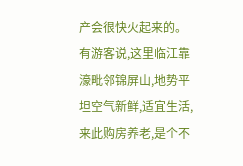产会很快火起来的。有游客说,这里临江靠濠毗邻锦屏山,地势平坦空气新鲜,适宜生活,来此购房养老,是个不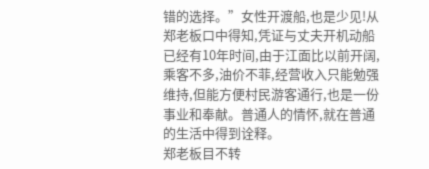错的选择。”女性开渡船,也是少见!从郑老板口中得知,凭证与丈夫开机动船已经有10年时间,由于江面比以前开阔,乘客不多,油价不菲,经营收入只能勉强维持,但能方便村民游客通行,也是一份事业和奉献。普通人的情怀,就在普通的生活中得到诠释。
郑老板目不转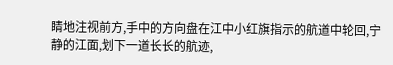睛地注视前方,手中的方向盘在江中小红旗指示的航道中轮回,宁静的江面,划下一道长长的航迹,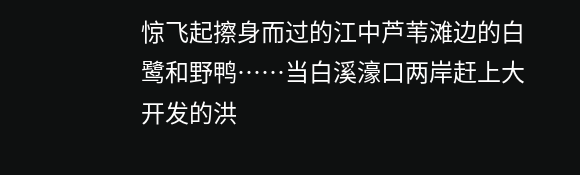惊飞起擦身而过的江中芦苇滩边的白鹭和野鸭……当白溪濠口两岸赶上大开发的洪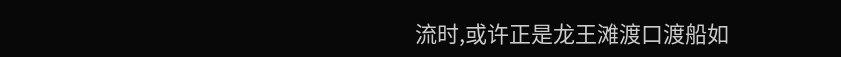流时,或许正是龙王滩渡口渡船如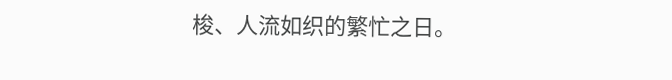梭、人流如织的繁忙之日。